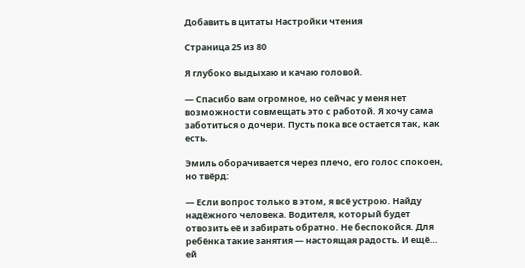Добавить в цитаты Настройки чтения

Страница 25 из 80

Я глубоко выдыхаю и качаю головой.

— Спасибо вам огромное, но сейчас у меня нет возможности совмещать это с работой. Я хочу сама заботиться о дочери. Пусть пока все остается так, как есть.

Эмиль оборачивается через плечо, его голос спокоен, но твёрд:

— Если вопрос только в этом, я всё устрою. Найду надёжного человека. Водителя, который будет отвозить её и забирать обратно. Не беспокойся. Для ребёнка такие занятия — настоящая радость. И ещё… ей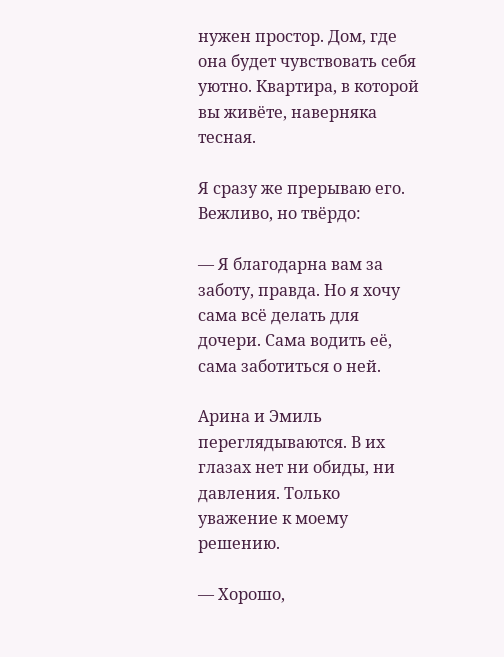нужен простор. Дом, где она будет чувствовать себя уютно. Квартира, в которой вы живёте, наверняка тесная.

Я сразу же прерываю его. Вежливо, но твёрдо:

— Я благодарна вам за заботу, правда. Но я хочу сама всё делать для дочери. Сама водить её, сама заботиться о ней.

Арина и Эмиль переглядываются. В их глазах нет ни обиды, ни давления. Только уважение к моему решению.

— Хорошо,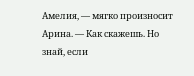Амелия, — мягко произносит Арина. — Как скажешь. Но знай, если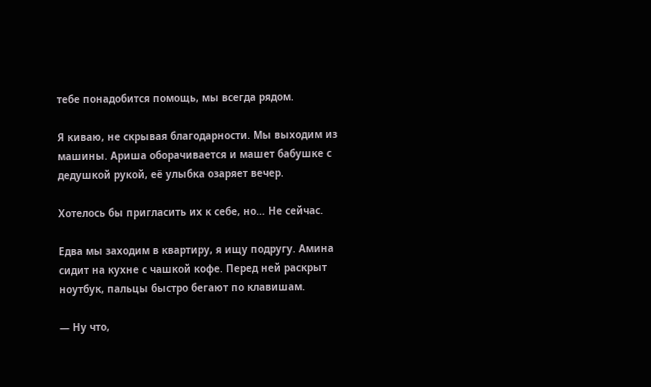тебе понадобится помощь, мы всегда рядом.

Я киваю, не скрывая благодарности. Мы выходим из машины. Ариша оборачивается и машет бабушке с дедушкой рукой, её улыбка озаряет вечер.

Хотелось бы пригласить их к себе, но… Не сейчас.

Едва мы заходим в квартиру, я ищу подругу. Амина сидит на кухне с чашкой кофе. Перед ней раскрыт ноутбук, пальцы быстро бегают по клавишам.

— Ну что,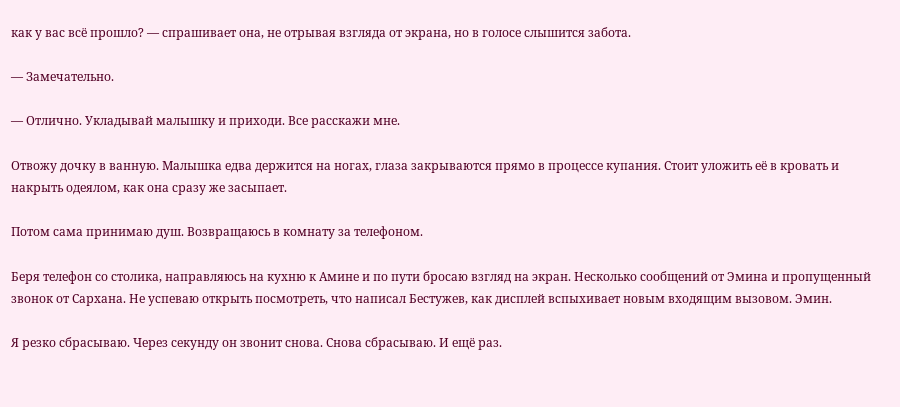как у вас всё прошло? — спрашивает она, не отрывая взгляда от экрана, но в голосе слышится забота.

— Замечательно.

— Отлично. Укладывай малышку и приходи. Все расскажи мне.

Отвожу дочку в ванную. Малышка едва держится на ногах, глаза закрываются прямо в процессе купания. Стоит уложить её в кровать и накрыть одеялом, как она сразу же засыпает.

Потом сама принимаю душ. Возвращаюсь в комнату за телефоном.

Беря телефон со столика, направляюсь на кухню к Амине и по пути бросаю взгляд на экран. Несколько сообщений от Эмина и пропущенный звонок от Сархана. Не успеваю открыть посмотреть, что написал Бестужев, как дисплей вспыхивает новым входящим вызовом. Эмин.

Я резко сбрасываю. Через секунду он звонит снова. Снова сбрасываю. И ещё раз.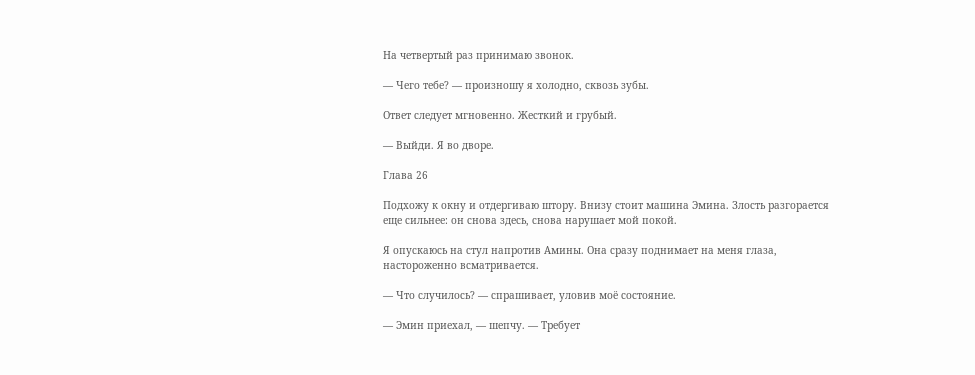На четвертый раз принимаю звонок.

— Чего тебе? — произношу я холодно, сквозь зубы.

Ответ следует мгновенно. Жесткий и грубый.

— Выйди. Я во дворе.

Глава 26

Подхожу к окну и отдергиваю штору. Внизу стоит машина Эмина. Злость разгорается еще сильнее: он снова здесь, снова нарушает мой покой.

Я опускаюсь на стул напротив Амины. Она сразу поднимает на меня глаза, настороженно всматривается.

— Что случилось? — спрашивает, уловив моё состояние.

— Эмин приехал, — шепчу. — Требует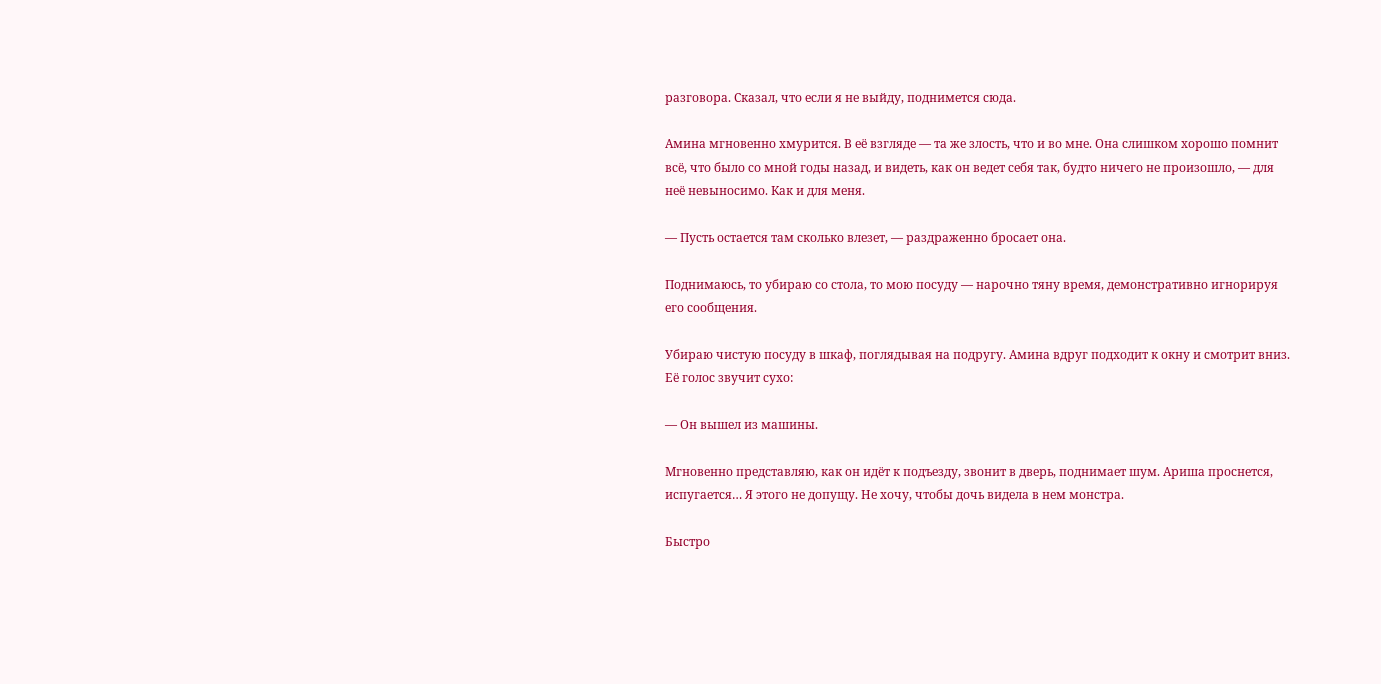разговора. Сказал, что если я не выйду, поднимется сюда.

Амина мгновенно хмурится. В её взгляде — та же злость, что и во мне. Она слишком хорошо помнит всё, что было со мной годы назад, и видеть, как он ведет себя так, будто ничего не произошло, — для неё невыносимо. Как и для меня.

— Пусть остается там сколько влезет, — раздраженно бросает она.

Поднимаюсь, то убираю со стола, то мою посуду — нарочно тяну время, демонстративно игнорируя его сообщения.

Убираю чистую посуду в шкаф, поглядывая на подругу. Амина вдруг подходит к окну и смотрит вниз. Её голос звучит сухо:

— Он вышел из машины.

Мгновенно представляю, как он идёт к подъезду, звонит в дверь, поднимает шум. Ариша проснется, испугается… Я этого не допущу. Не хочу, чтобы дочь видела в нем монстра.

Быстро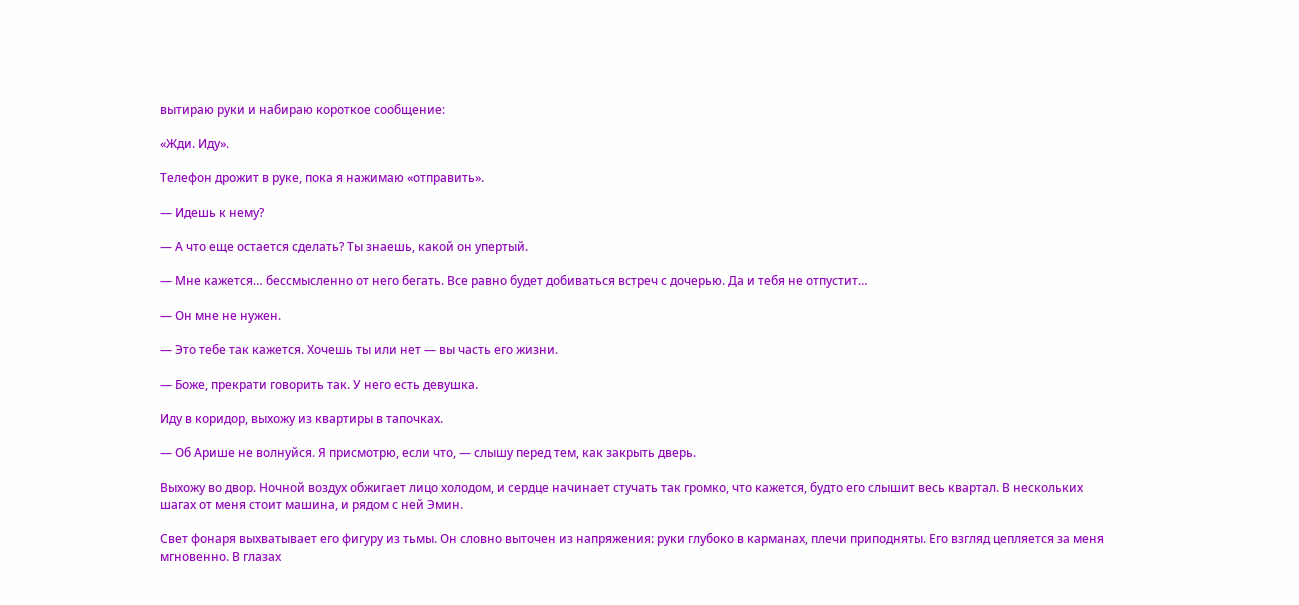вытираю руки и набираю короткое сообщение:

«Жди. Иду».

Телефон дрожит в руке, пока я нажимаю «отправить».

— Идешь к нему?

— А что еще остается сделать? Ты знаешь, какой он упертый.

— Мне кажется… бессмысленно от него бегать. Все равно будет добиваться встреч с дочерью. Да и тебя не отпустит…

— Он мне не нужен.

— Это тебе так кажется. Хочешь ты или нет — вы часть его жизни.

— Боже, прекрати говорить так. У него есть девушка.

Иду в коридор, выхожу из квартиры в тапочках.

— Об Арише не волнуйся. Я присмотрю, если что, — слышу перед тем, как закрыть дверь.

Выхожу во двор. Ночной воздух обжигает лицо холодом, и сердце начинает стучать так громко, что кажется, будто его слышит весь квартал. В нескольких шагах от меня стоит машина, и рядом с ней Эмин.

Свет фонаря выхватывает его фигуру из тьмы. Он словно выточен из напряжения: руки глубоко в карманах, плечи приподняты. Его взгляд цепляется за меня мгновенно. В глазах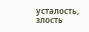усталость, злость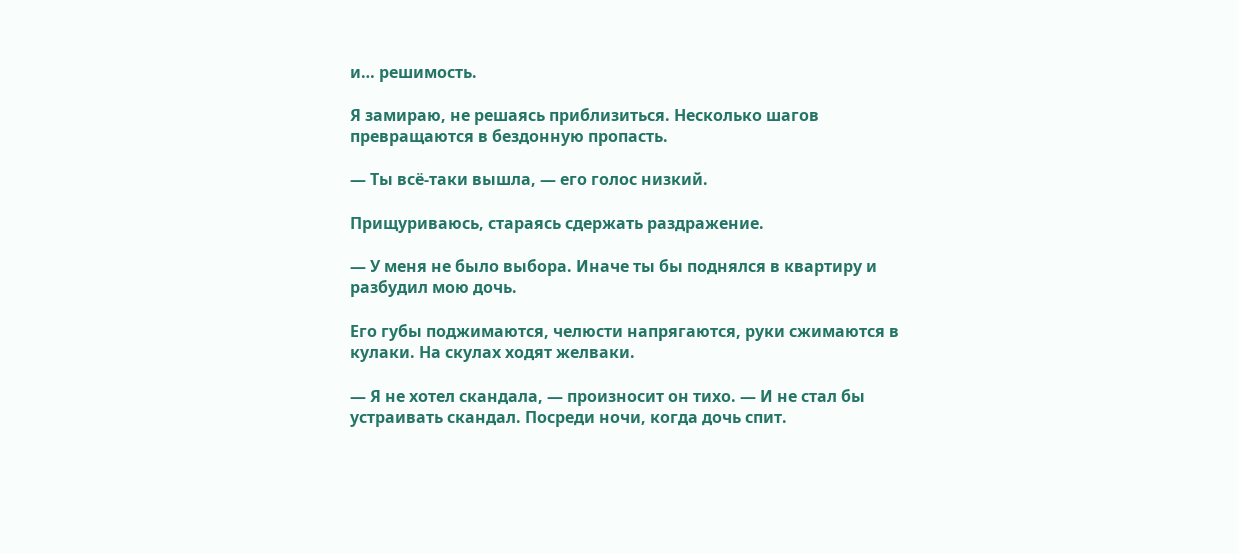и… решимость.

Я замираю, не решаясь приблизиться. Несколько шагов превращаются в бездонную пропасть.

— Ты всё-таки вышла, — его голос низкий.

Прищуриваюсь, стараясь сдержать раздражение.

— У меня не было выбора. Иначе ты бы поднялся в квартиру и разбудил мою дочь.

Его губы поджимаются, челюсти напрягаются, руки сжимаются в кулаки. На скулах ходят желваки.

— Я не хотел скандала, — произносит он тихо. — И не стал бы устраивать скандал. Посреди ночи, когда дочь спит.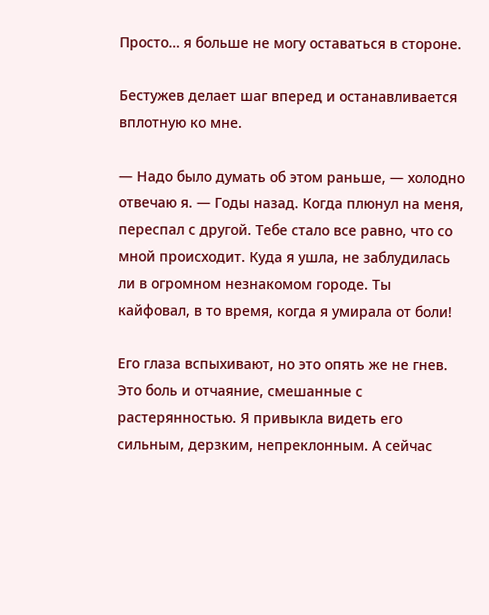Просто… я больше не могу оставаться в стороне.

Бестужев делает шаг вперед и останавливается вплотную ко мне.

— Надо было думать об этом раньше, — холодно отвечаю я. — Годы назад. Когда плюнул на меня, переспал с другой. Тебе стало все равно, что со мной происходит. Куда я ушла, не заблудилась ли в огромном незнакомом городе. Ты кайфовал, в то время, когда я умирала от боли!

Его глаза вспыхивают, но это опять же не гнев. Это боль и отчаяние, смешанные с растерянностью. Я привыкла видеть его сильным, дерзким, непреклонным. А сейчас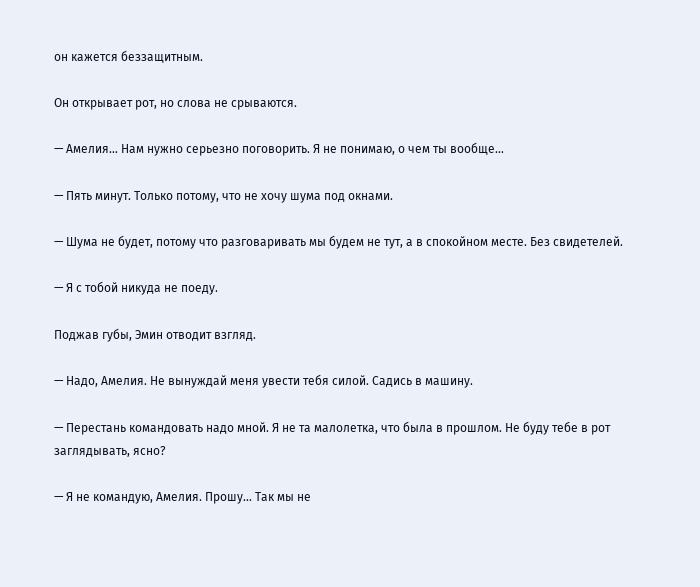он кажется беззащитным.

Он открывает рот, но слова не срываются.

— Амелия… Нам нужно серьезно поговорить. Я не понимаю, о чем ты вообще…

— Пять минут. Только потому, что не хочу шума под окнами.

— Шума не будет, потому что разговаривать мы будем не тут, а в спокойном месте. Без свидетелей.

— Я с тобой никуда не поеду.

Поджав губы, Эмин отводит взгляд.

— Надо, Амелия. Не вынуждай меня увести тебя силой. Садись в машину.

— Перестань командовать надо мной. Я не та малолетка, что была в прошлом. Не буду тебе в рот заглядывать, ясно?

— Я не командую, Амелия. Прошу… Так мы не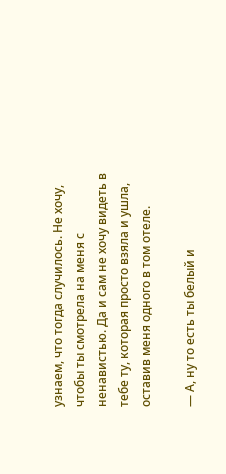узнаем, что тогда случилось. Не хочу, чтобы ты смотрела на меня с ненавистью. Да и сам не хочу видеть в тебе ту, которая просто взяла и ушла, оставив меня одного в том отеле.

— А, ну то есть ты белый и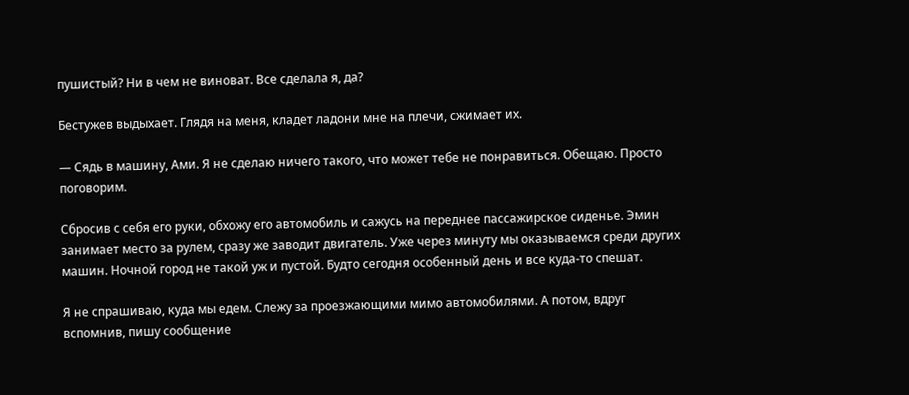пушистый? Ни в чем не виноват. Все сделала я, да?

Бестужев выдыхает. Глядя на меня, кладет ладони мне на плечи, сжимает их.

— Сядь в машину, Ами. Я не сделаю ничего такого, что может тебе не понравиться. Обещаю. Просто поговорим.

Сбросив с себя его руки, обхожу его автомобиль и сажусь на переднее пассажирское сиденье. Эмин занимает место за рулем, сразу же заводит двигатель. Уже через минуту мы оказываемся среди других машин. Ночной город не такой уж и пустой. Будто сегодня особенный день и все куда-то спешат.

Я не спрашиваю, куда мы едем. Слежу за проезжающими мимо автомобилями. А потом, вдруг вспомнив, пишу сообщение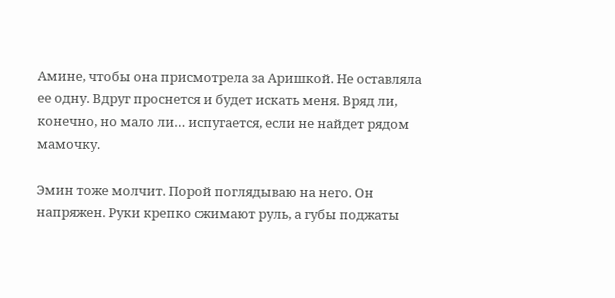Амине, чтобы она присмотрела за Аришкой. Не оставляла ее одну. Вдруг проснется и будет искать меня. Вряд ли, конечно, но мало ли… испугается, если не найдет рядом мамочку.

Эмин тоже молчит. Порой поглядываю на него. Он напряжен. Руки крепко сжимают руль, а губы поджаты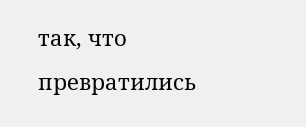так, что превратились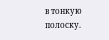в тонкую полоску.